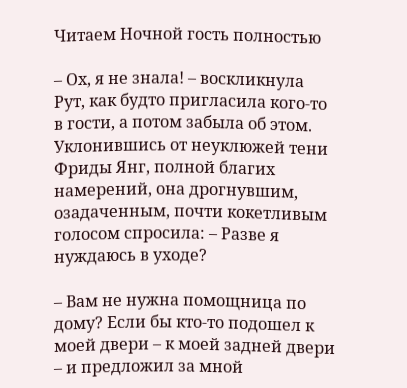Читаем Ночной гость полностью

– Ох, я не знала! – воскликнула Рут, как будто пригласила кого-то в гости, а потом забыла об этом. Уклонившись от неуклюжей тени Фриды Янг, полной благих намерений, она дрогнувшим, озадаченным, почти кокетливым голосом спросила: – Разве я нуждаюсь в уходе?

– Вам не нужна помощница по дому? Если бы кто-то подошел к моей двери – к моей задней двери – и предложил за мной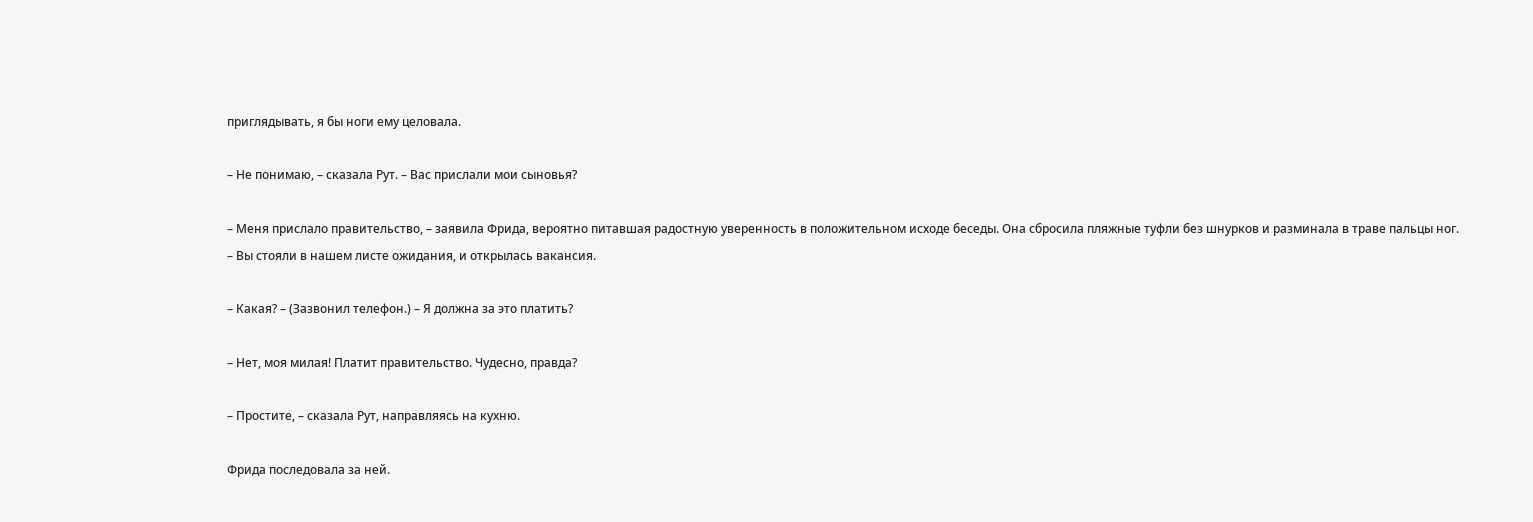приглядывать, я бы ноги ему целовала.

– Не понимаю, – сказала Рут. – Вас прислали мои сыновья?

– Меня прислало правительство, – заявила Фрида, вероятно питавшая радостную уверенность в положительном исходе беседы. Она сбросила пляжные туфли без шнурков и разминала в траве пальцы ног. – Вы стояли в нашем листе ожидания, и открылась вакансия.

– Какая? – (Зазвонил телефон.) – Я должна за это платить?

– Нет, моя милая! Платит правительство. Чудесно, правда?

– Простите, – сказала Рут, направляясь на кухню.

Фрида последовала за ней.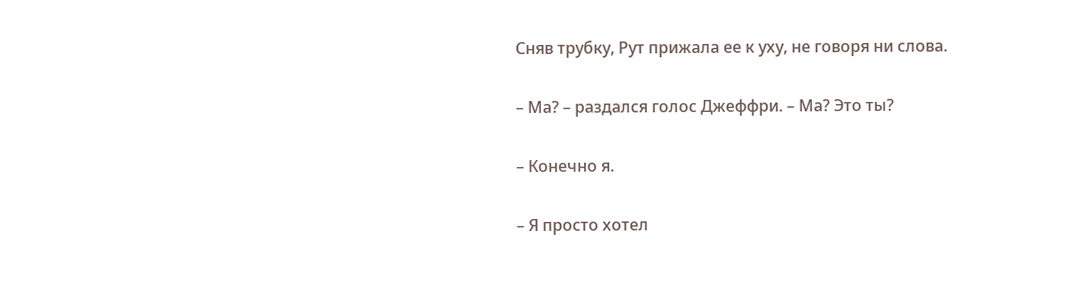Сняв трубку, Рут прижала ее к уху, не говоря ни слова.

– Ма? – раздался голос Джеффри. – Ма? Это ты?

– Конечно я.

– Я просто хотел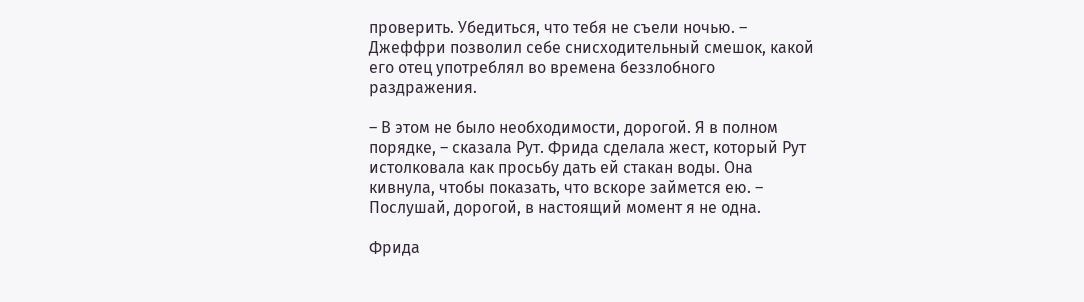проверить. Убедиться, что тебя не съели ночью. – Джеффри позволил себе снисходительный смешок, какой его отец употреблял во времена беззлобного раздражения.

– В этом не было необходимости, дорогой. Я в полном порядке, – сказала Рут. Фрида сделала жест, который Рут истолковала как просьбу дать ей стакан воды. Она кивнула, чтобы показать, что вскоре займется ею. – Послушай, дорогой, в настоящий момент я не одна.

Фрида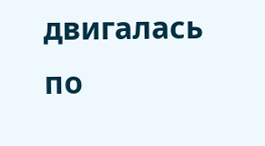двигалась по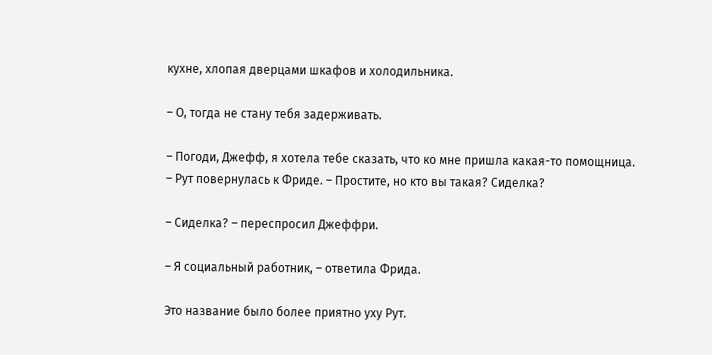кухне, хлопая дверцами шкафов и холодильника.

– О, тогда не стану тебя задерживать.

– Погоди, Джефф, я хотела тебе сказать, что ко мне пришла какая-то помощница. – Рут повернулась к Фриде. – Простите, но кто вы такая? Сиделка?

– Сиделка? – переспросил Джеффри.

– Я социальный работник, – ответила Фрида.

Это название было более приятно уху Рут.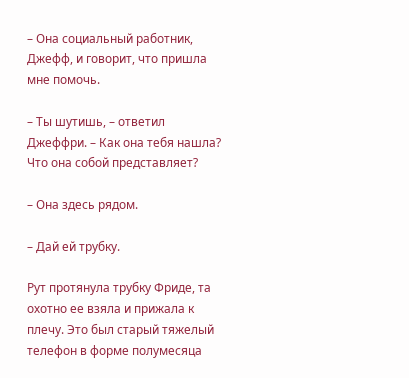– Она социальный работник, Джефф, и говорит, что пришла мне помочь.

– Ты шутишь, – ответил Джеффри. – Как она тебя нашла? Что она собой представляет?

– Она здесь рядом.

– Дай ей трубку.

Рут протянула трубку Фриде, та охотно ее взяла и прижала к плечу. Это был старый тяжелый телефон в форме полумесяца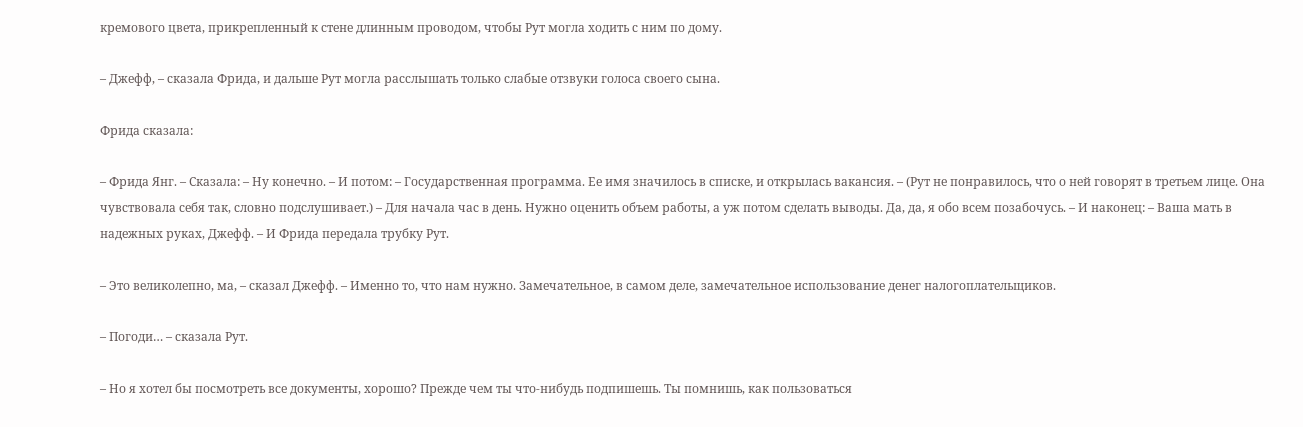кремового цвета, прикрепленный к стене длинным проводом, чтобы Рут могла ходить с ним по дому.

– Джефф, – сказала Фрида, и дальше Рут могла расслышать только слабые отзвуки голоса своего сына.

Фрида сказала:

– Фрида Янг. – Сказала: – Ну конечно. – И потом: – Государственная программа. Ее имя значилось в списке, и открылась вакансия. – (Рут не понравилось, что о ней говорят в третьем лице. Она чувствовала себя так, словно подслушивает.) – Для начала час в день. Нужно оценить объем работы, а уж потом сделать выводы. Да, да, я обо всем позабочусь. – И наконец: – Ваша мать в надежных руках, Джефф. – И Фрида передала трубку Рут.

– Это великолепно, ма, – сказал Джефф. – Именно то, что нам нужно. Замечательное, в самом деле, замечательное использование денег налогоплательщиков.

– Погоди… – сказала Рут.

– Но я хотел бы посмотреть все документы, хорошо? Прежде чем ты что-нибудь подпишешь. Ты помнишь, как пользоваться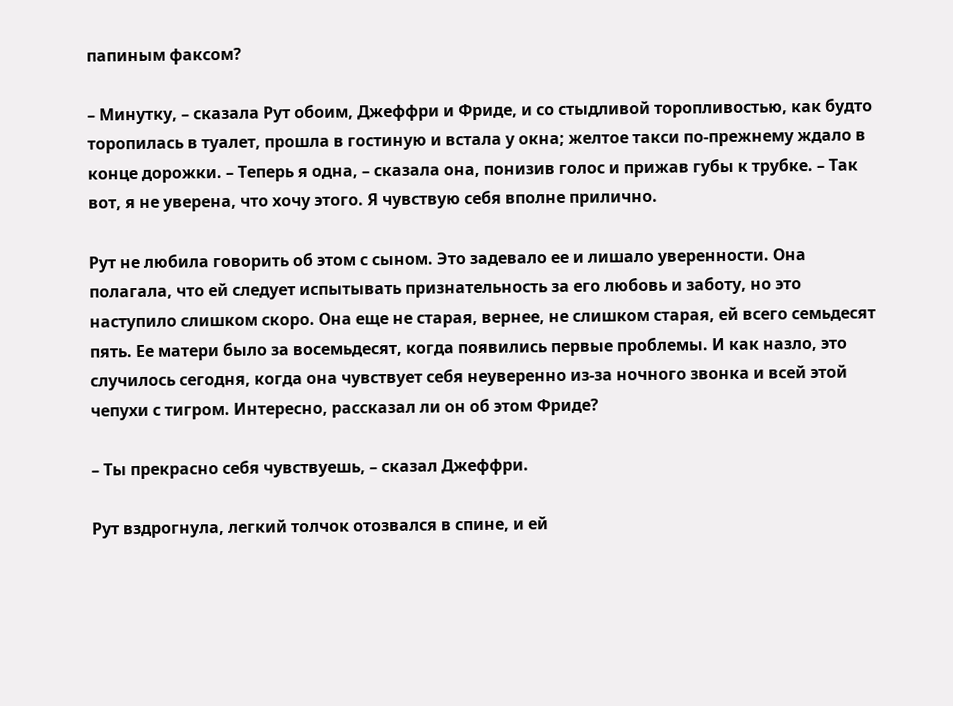папиным факсом?

– Минутку, – сказала Рут обоим, Джеффри и Фриде, и со стыдливой торопливостью, как будто торопилась в туалет, прошла в гостиную и встала у окна; желтое такси по-прежнему ждало в конце дорожки. – Теперь я одна, – сказала она, понизив голос и прижав губы к трубке. – Так вот, я не уверена, что хочу этого. Я чувствую себя вполне прилично.

Рут не любила говорить об этом с сыном. Это задевало ее и лишало уверенности. Она полагала, что ей следует испытывать признательность за его любовь и заботу, но это наступило слишком скоро. Она еще не старая, вернее, не слишком старая, ей всего семьдесят пять. Ее матери было за восемьдесят, когда появились первые проблемы. И как назло, это случилось сегодня, когда она чувствует себя неуверенно из-за ночного звонка и всей этой чепухи с тигром. Интересно, рассказал ли он об этом Фриде?

– Ты прекрасно себя чувствуешь, – сказал Джеффри.

Рут вздрогнула, легкий толчок отозвался в спине, и ей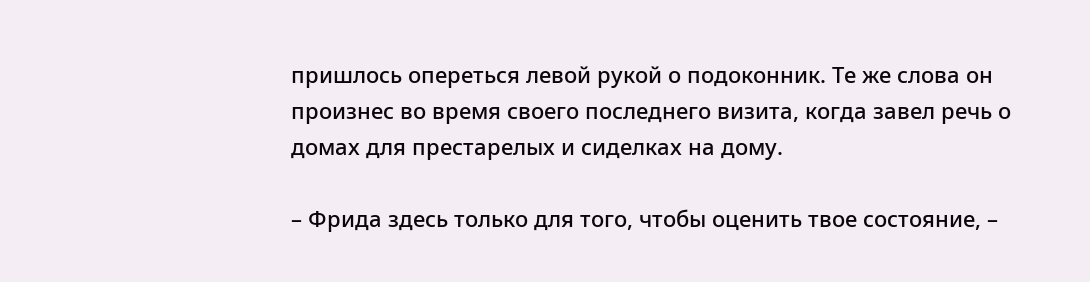пришлось опереться левой рукой о подоконник. Те же слова он произнес во время своего последнего визита, когда завел речь о домах для престарелых и сиделках на дому.

– Фрида здесь только для того, чтобы оценить твое состояние, –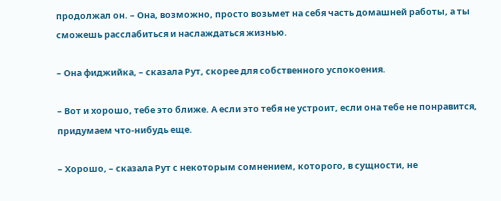продолжал он. – Она, возможно, просто возьмет на себя часть домашней работы, а ты сможешь расслабиться и наслаждаться жизнью.

– Она фиджийка, – сказала Рут, скорее для собственного успокоения.

– Вот и хорошо, тебе это ближе. А если это тебя не устроит, если она тебе не понравится, придумаем что-нибудь еще.

– Хорошо, – сказала Рут с некоторым сомнением, которого, в сущности, не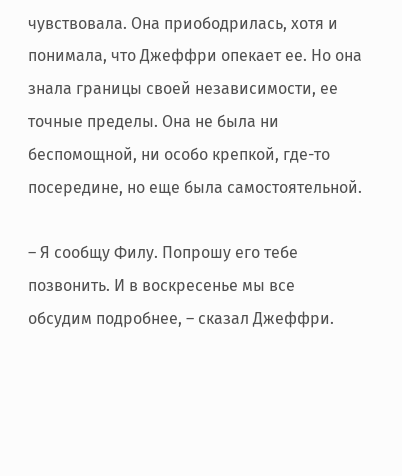чувствовала. Она приободрилась, хотя и понимала, что Джеффри опекает ее. Но она знала границы своей независимости, ее точные пределы. Она не была ни беспомощной, ни особо крепкой, где-то посередине, но еще была самостоятельной.

– Я сообщу Филу. Попрошу его тебе позвонить. И в воскресенье мы все обсудим подробнее, – сказал Джеффри.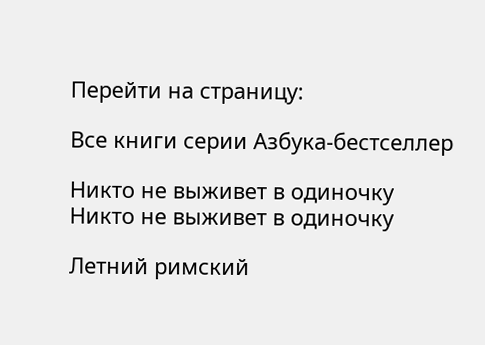Перейти на страницу:

Все книги серии Азбука-бестселлер

Никто не выживет в одиночку
Никто не выживет в одиночку

Летний римский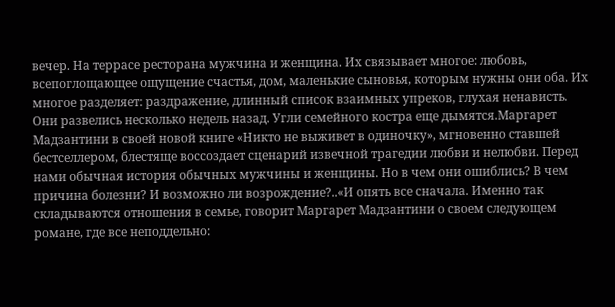вечер. На террасе ресторана мужчина и женщина. Их связывает многое: любовь, всепоглощающее ощущение счастья, дом, маленькие сыновья, которым нужны они оба. Их многое разделяет: раздражение, длинный список взаимных упреков, глухая ненависть. Они развелись несколько недель назад. Угли семейного костра еще дымятся.Маргарет Мадзантини в своей новой книге «Никто не выживет в одиночку», мгновенно ставшей бестселлером, блестяще воссоздает сценарий извечной трагедии любви и нелюбви. Перед нами обычная история обычных мужчины и женщины. Но в чем они ошиблись? В чем причина болезни? И возможно ли возрождение?..«И опять все сначала. Именно так складываются отношения в семье, говорит Маргарет Мадзантини о своем следующем романе, где все неподдельно: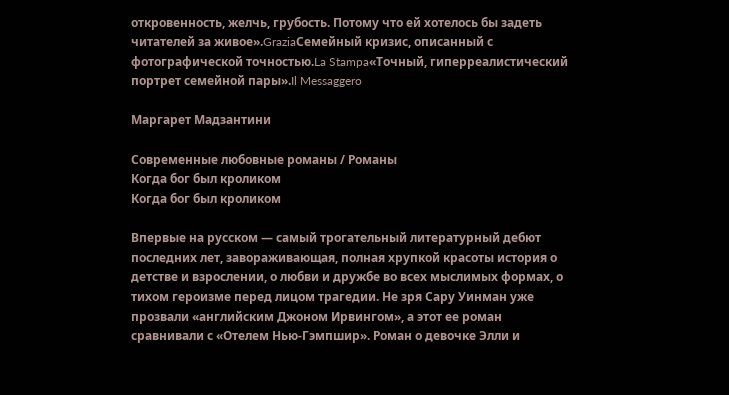откровенность, желчь, грубость. Потому что ей хотелось бы задеть читателей за живое».GraziaСемейный кризис, описанный с фотографической точностью.La Stampa«Точный, гиперреалистический портрет семейной пары».Il Messaggero

Маргарет Мадзантини

Современные любовные романы / Романы
Когда бог был кроликом
Когда бог был кроликом

Впервые на русском — самый трогательный литературный дебют последних лет, завораживающая, полная хрупкой красоты история о детстве и взрослении, о любви и дружбе во всех мыслимых формах, о тихом героизме перед лицом трагедии. Не зря Сару Уинман уже прозвали «английским Джоном Ирвингом», а этот ее роман сравнивали с «Отелем Нью-Гэмпшир». Роман о девочке Элли и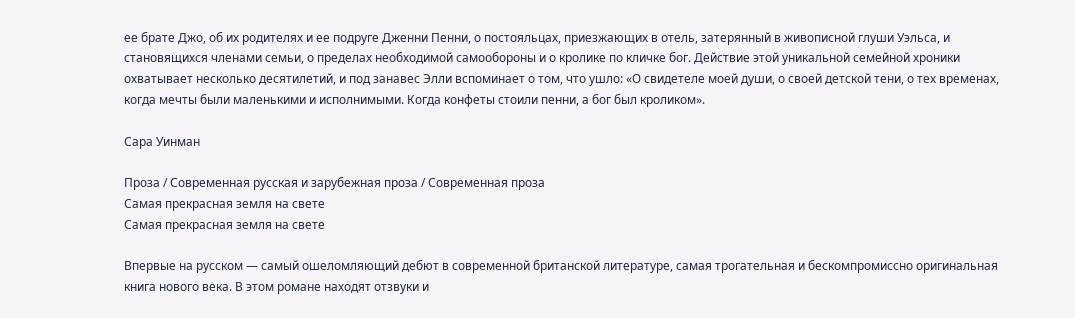ее брате Джо, об их родителях и ее подруге Дженни Пенни, о постояльцах, приезжающих в отель, затерянный в живописной глуши Уэльса, и становящихся членами семьи, о пределах необходимой самообороны и о кролике по кличке бог. Действие этой уникальной семейной хроники охватывает несколько десятилетий, и под занавес Элли вспоминает о том, что ушло: «О свидетеле моей души, о своей детской тени, о тех временах, когда мечты были маленькими и исполнимыми. Когда конфеты стоили пенни, а бог был кроликом».

Сара Уинман

Проза / Современная русская и зарубежная проза / Современная проза
Самая прекрасная земля на свете
Самая прекрасная земля на свете

Впервые на русском — самый ошеломляющий дебют в современной британской литературе, самая трогательная и бескомпромиссно оригинальная книга нового века. В этом романе находят отзвуки и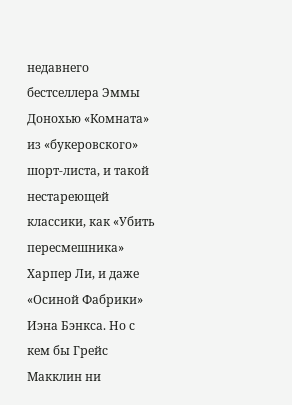недавнего бестселлера Эммы Донохью «Комната» из «букеровского» шорт-листа, и такой нестареющей классики, как «Убить пересмешника» Харпер Ли, и даже «Осиной Фабрики» Иэна Бэнкса. Но с кем бы Грейс Макклин ни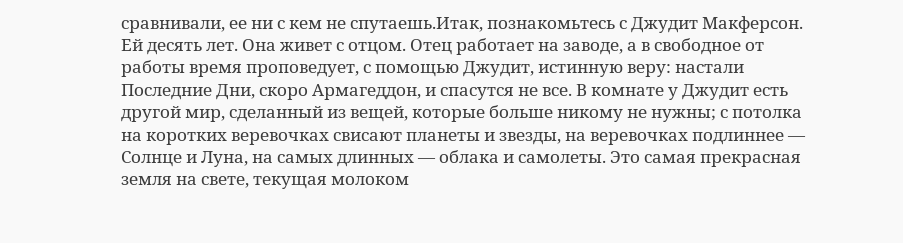сравнивали, ее ни с кем не спутаешь.Итак, познакомьтесь с Джудит Макферсон. Ей десять лет. Она живет с отцом. Отец работает на заводе, а в свободное от работы время проповедует, с помощью Джудит, истинную веру: настали Последние Дни, скоро Армагеддон, и спасутся не все. В комнате у Джудит есть другой мир, сделанный из вещей, которые больше никому не нужны; с потолка на коротких веревочках свисают планеты и звезды, на веревочках подлиннее — Солнце и Луна, на самых длинных — облака и самолеты. Это самая прекрасная земля на свете, текущая молоком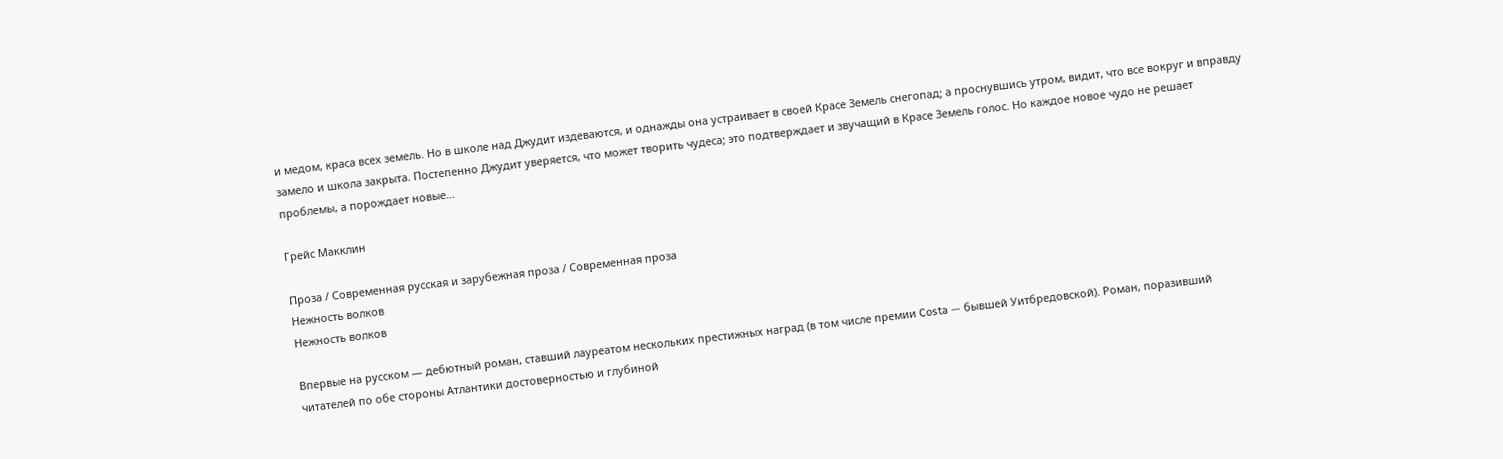и медом, краса всех земель. Но в школе над Джудит издеваются, и однажды она устраивает в своей Красе Земель снегопад; а проснувшись утром, видит, что все вокруг и вправду замело и школа закрыта. Постепенно Джудит уверяется, что может творить чудеса; это подтверждает и звучащий в Красе Земель голос. Но каждое новое чудо не решает проблемы, а порождает новые…

Грейс Макклин

Проза / Современная русская и зарубежная проза / Современная проза
Нежность волков
Нежность волков

Впервые на русском — дебютный роман, ставший лауреатом нескольких престижных наград (в том числе премии Costa — бывшей Уитбредовской). Роман, поразивший читателей по обе стороны Атлантики достоверностью и глубиной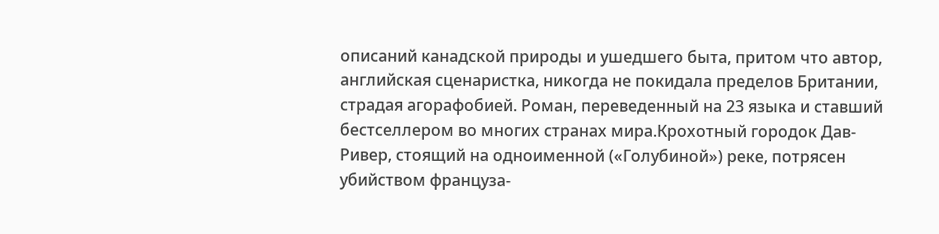описаний канадской природы и ушедшего быта, притом что автор, английская сценаристка, никогда не покидала пределов Британии, страдая агорафобией. Роман, переведенный на 23 языка и ставший бестселлером во многих странах мира.Крохотный городок Дав-Ривер, стоящий на одноименной («Голубиной») реке, потрясен убийством француза-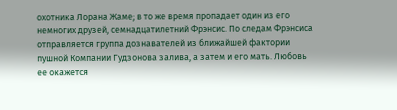охотника Лорана Жаме; в то же время пропадает один из его немногих друзей, семнадцатилетний Фрэнсис. По следам Фрэнсиса отправляется группа дознавателей из ближайшей фактории пушной Компании Гудзонова залива, а затем и его мать. Любовь ее окажется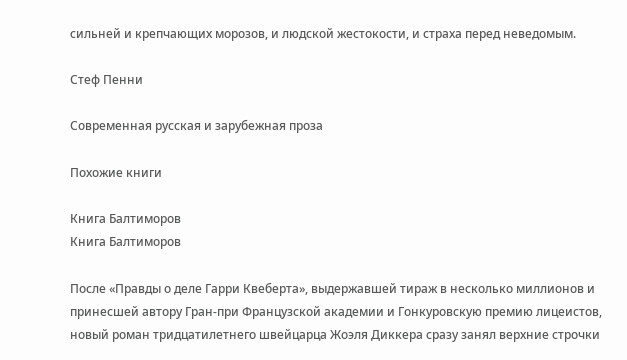сильней и крепчающих морозов, и людской жестокости, и страха перед неведомым.

Стеф Пенни

Современная русская и зарубежная проза

Похожие книги

Книга Балтиморов
Книга Балтиморов

После «Правды о деле Гарри Квеберта», выдержавшей тираж в несколько миллионов и принесшей автору Гран-при Французской академии и Гонкуровскую премию лицеистов, новый роман тридцатилетнего швейцарца Жоэля Диккера сразу занял верхние строчки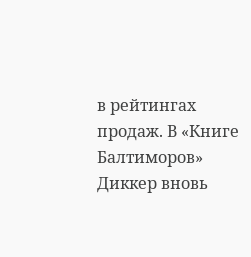в рейтингах продаж. В «Книге Балтиморов» Диккер вновь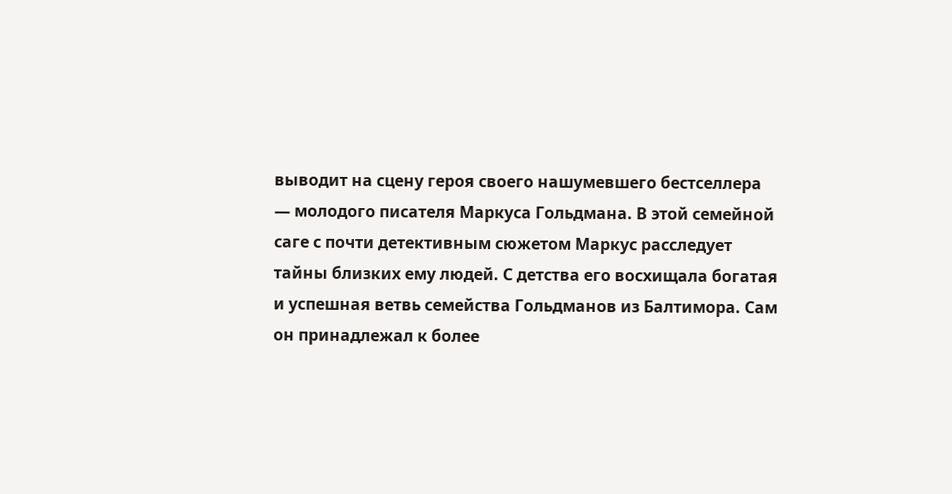выводит на сцену героя своего нашумевшего бестселлера — молодого писателя Маркуса Гольдмана. В этой семейной саге с почти детективным сюжетом Маркус расследует тайны близких ему людей. С детства его восхищала богатая и успешная ветвь семейства Гольдманов из Балтимора. Сам он принадлежал к более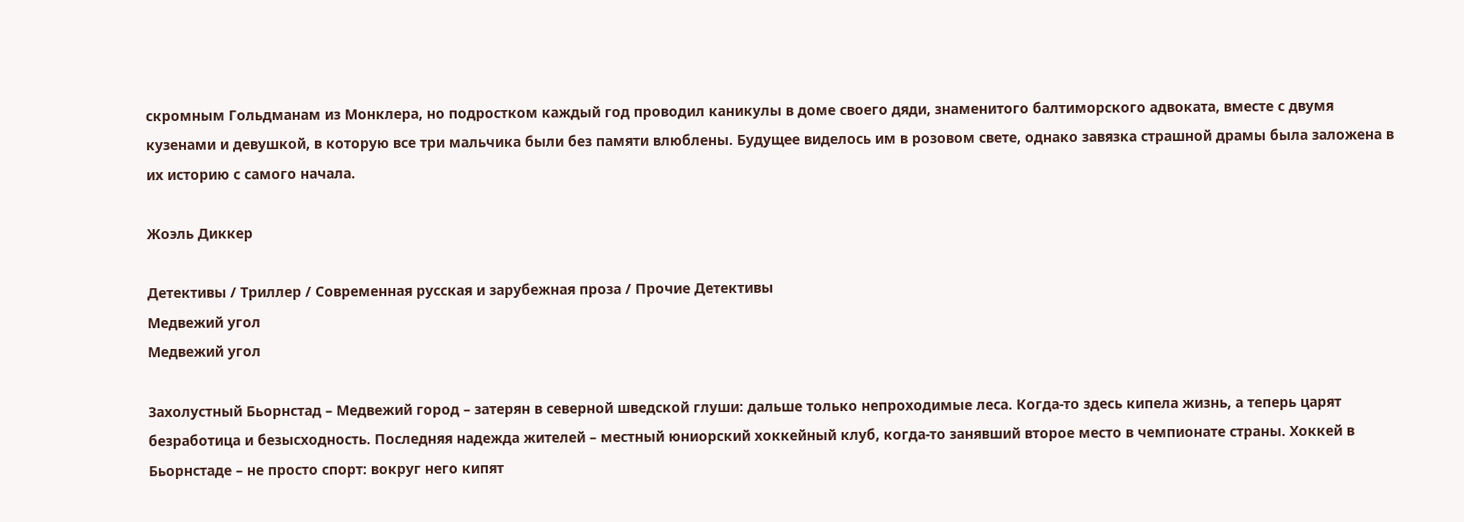скромным Гольдманам из Монклера, но подростком каждый год проводил каникулы в доме своего дяди, знаменитого балтиморского адвоката, вместе с двумя кузенами и девушкой, в которую все три мальчика были без памяти влюблены. Будущее виделось им в розовом свете, однако завязка страшной драмы была заложена в их историю с самого начала.

Жоэль Диккер

Детективы / Триллер / Современная русская и зарубежная проза / Прочие Детективы
Медвежий угол
Медвежий угол

Захолустный Бьорнстад – Медвежий город – затерян в северной шведской глуши: дальше только непроходимые леса. Когда-то здесь кипела жизнь, а теперь царят безработица и безысходность. Последняя надежда жителей – местный юниорский хоккейный клуб, когда-то занявший второе место в чемпионате страны. Хоккей в Бьорнстаде – не просто спорт: вокруг него кипят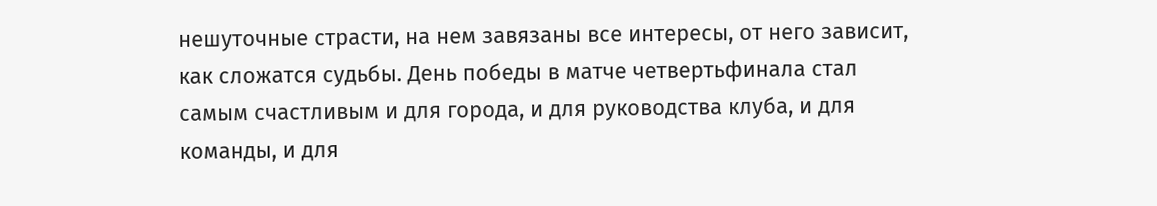нешуточные страсти, на нем завязаны все интересы, от него зависит, как сложатся судьбы. День победы в матче четвертьфинала стал самым счастливым и для города, и для руководства клуба, и для команды, и для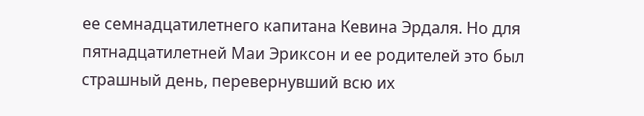ее семнадцатилетнего капитана Кевина Эрдаля. Но для пятнадцатилетней Маи Эриксон и ее родителей это был страшный день, перевернувший всю их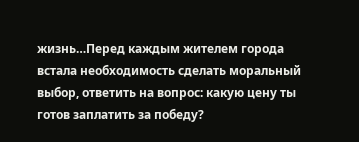жизнь…Перед каждым жителем города встала необходимость сделать моральный выбор, ответить на вопрос: какую цену ты готов заплатить за победу?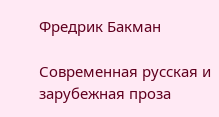Фредрик Бакман

Современная русская и зарубежная проза